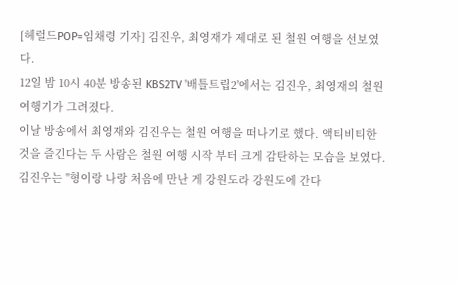[헤럴드POP=임채령 기자] 김진우, 최영재가 제대로 된 철원 여행을 선보였다.
12일 밤 10시 40분 방송된 KBS2TV '배틀트립2'에서는 김진우, 최영재의 철원 여행기가 그려졌다.
이날 방송에서 최영재와 김진우는 철원 여행을 떠나기로 했다. 액티비티한 것을 즐긴다는 두 사람은 철원 여행 시작 부터 크게 감탄하는 모습을 보였다.
김진우는 "형이랑 나랑 처음에 만난 게 강원도라 강원도에 간다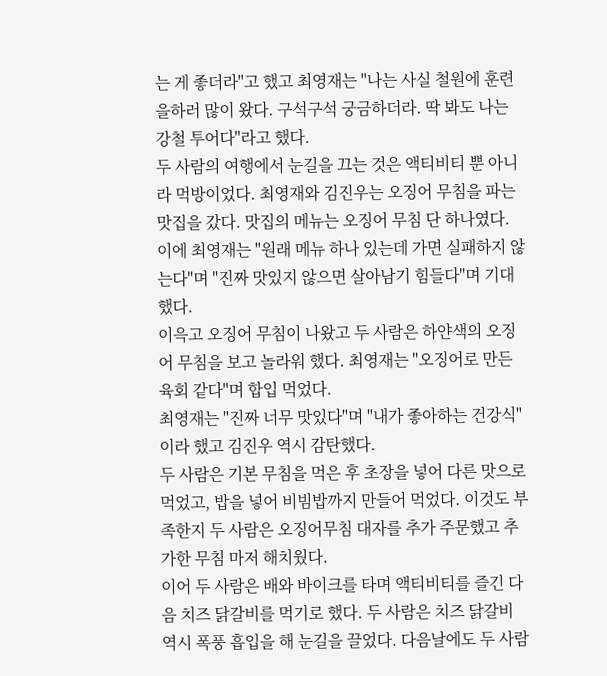는 게 좋더라"고 했고 최영재는 "나는 사실 철원에 훈련을하러 많이 왔다. 구석구석 궁금하더라. 딱 봐도 나는 강철 투어다"라고 했다.
두 사람의 여행에서 눈길을 끄는 것은 액티비티 뿐 아니라 먹방이었다. 최영재와 김진우는 오징어 무침을 파는 맛집을 갔다. 맛집의 메뉴는 오징어 무침 단 하나였다.
이에 최영재는 "원래 메뉴 하나 있는데 가면 실패하지 않는다"며 "진짜 맛있지 않으면 살아남기 힘들다"며 기대했다.
이윽고 오징어 무침이 나왔고 두 사람은 하얀색의 오징어 무침을 보고 놀라워 했다. 최영재는 "오징어로 만든 육회 같다"며 합입 먹었다.
최영재는 "진짜 너무 맛있다"며 "내가 좋아하는 건강식"이라 했고 김진우 역시 감탄했다.
두 사람은 기본 무침을 먹은 후 초장을 넣어 다른 맛으로 먹었고, 밥을 넣어 비빔밥까지 만들어 먹었다. 이것도 부족한지 두 사람은 오징어무침 대자를 추가 주문했고 추가한 무침 마저 해치웠다.
이어 두 사람은 배와 바이크를 타며 액티비티를 즐긴 다음 치즈 닭갈비를 먹기로 했다. 두 사람은 치즈 닭갈비 역시 폭풍 흡입을 해 눈길을 끌었다. 다음날에도 두 사람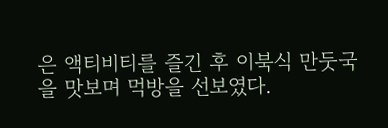은 액티비티를 즐긴 후 이북식 만둣국을 맛보며 먹방을 선보였다.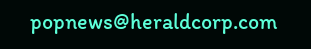popnews@heraldcorp.com